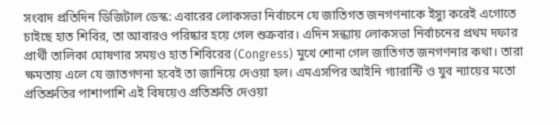সংবাদ প্রতিদিন ডিজিটাল ডেস্ক: এবারের লোকসভা নির্বাচনে যে জাতিগত জনগণনাকে ইস্যু করেই এগোতে চাইছে হাত শিবির, তা আবারও পরিষ্কার হয়ে গেল শুক্রবার। এদিন সন্ধ্যায় লোকসভা নির্বাচনের প্রথম দফার প্রার্থী তালিকা ঘোষণার সময়ও হাত শিবিরের (Congress) মুখে শোনা গেল জাতিগত জনগণনার কথা। তারা ক্ষমতায় এলে যে জাতগণনা হবেই তা জানিয়ে দেওয়া হল। এমএসপির আইনি গ্যারান্টি ও যুব ন্যায়ের মতো প্রতিশ্রুতির পাশাপাশি এই বিষয়েও প্রতিশ্রুতি দেওয়া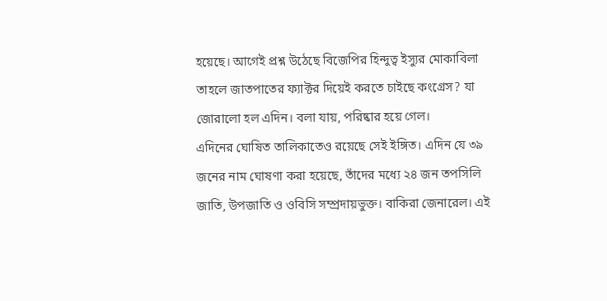হয়েছে। আগেই প্রশ্ন উঠেছে বিজেপির হিন্দুত্ব ইস্যুর মোকাবিলা তাহলে জাতপাতের ফ্যাক্টর দিয়েই করতে চাইছে কংগ্রেস? যা জোরালো হল এদিন। বলা যায়, পরিষ্কার হয়ে গেল।
এদিনের ঘোষিত তালিকাতেও রয়েছে সেই ইঙ্গিত। এদিন যে ৩৯ জনের নাম ঘোষণা করা হয়েছে, তাঁদের মধ্যে ২৪ জন তপসিলি জাতি, উপজাতি ও ওবিসি সম্প্রদায়ভুক্ত। বাকিরা জেনারেল। এই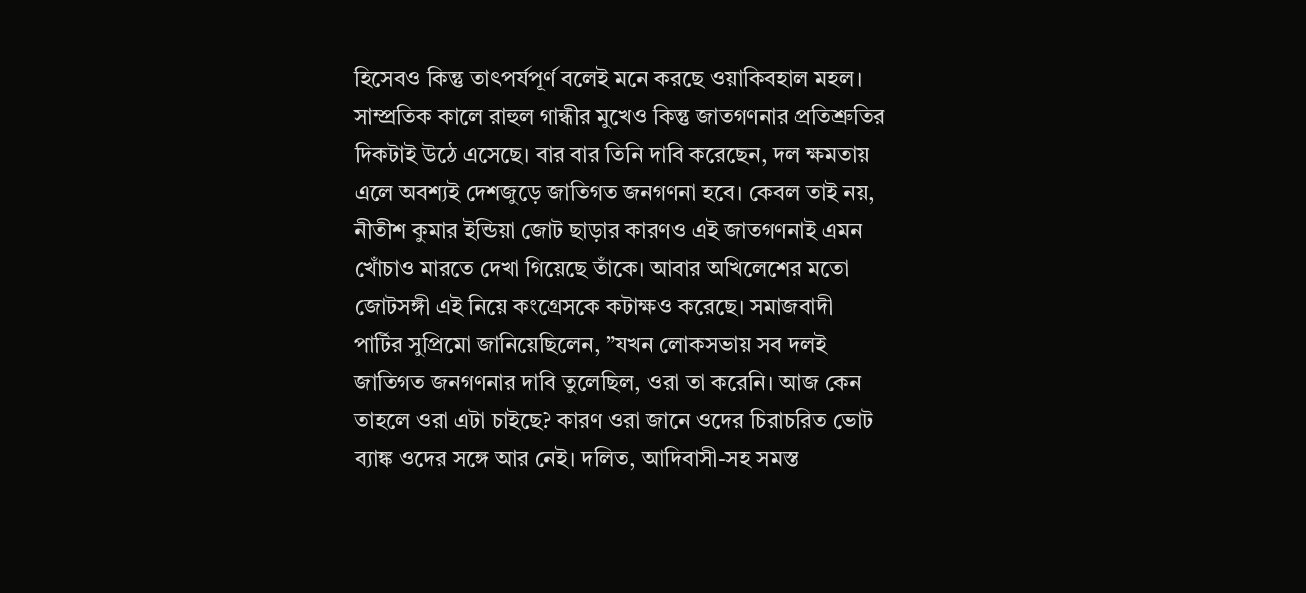হিসেবও কিন্তু তাৎপর্যপূর্ণ বলেই মনে করছে ওয়াকিবহাল মহল। সাম্প্রতিক কালে রাহুল গান্ধীর মুখেও কিন্তু জাতগণনার প্রতিশ্রুতির দিকটাই উঠে এসেছে। বার বার তিনি দাবি করেছেন, দল ক্ষমতায় এলে অবশ্যই দেশজুড়ে জাতিগত জনগণনা হবে। কেবল তাই নয়, নীতীশ কুমার ইন্ডিয়া জোট ছাড়ার কারণও এই জাতগণনাই এমন খোঁচাও মারতে দেখা গিয়েছে তাঁকে। আবার অখিলেশের মতো জোটসঙ্গী এই নিয়ে কংগ্রেসকে কটাক্ষও করেছে। সমাজবাদী পার্টির সুপ্রিমো জানিয়েছিলেন, ”যখন লোকসভায় সব দলই জাতিগত জনগণনার দাবি তুলেছিল, ওরা তা করেনি। আজ কেন তাহলে ওরা এটা চাইছে? কারণ ওরা জানে ওদের চিরাচরিত ভোট ব্যাঙ্ক ওদের সঙ্গে আর নেই। দলিত, আদিবাসী-সহ সমস্ত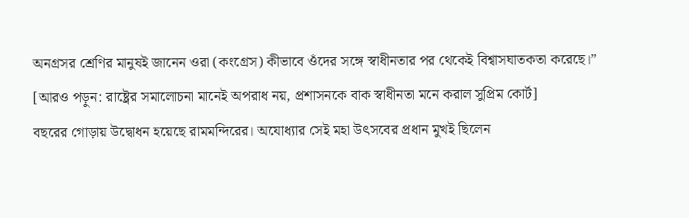অনগ্রসর শ্রেণির মানুষই জানেন ওরা (কংগ্রেস) কীভাবে ওঁদের সঙ্গে স্বাধীনতার পর থেকেই বিশ্বাসঘাতকতা করেছে।”
[আরও পড়ুন: রাষ্ট্রের সমালোচনা মানেই অপরাধ নয়, প্রশাসনকে বাক স্বাধীনতা মনে করাল সুপ্রিম কোর্ট]
বছরের গোড়ায় উদ্বোধন হয়েছে রামমন্দিরের। অযোধ্যার সেই মহা উৎসবের প্রধান মুখই ছিলেন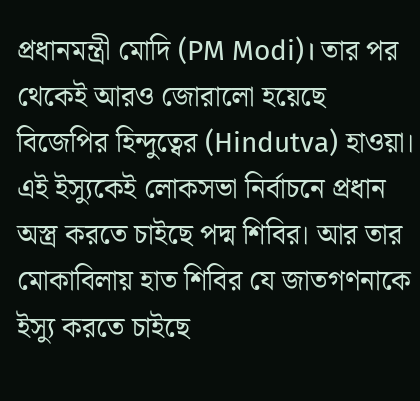প্রধানমন্ত্রী মোদি (PM Modi)। তার পর থেকেই আরও জোরালো হয়েছে বিজেপির হিন্দুত্বের (Hindutva) হাওয়া। এই ইস্যুকেই লোকসভা নির্বাচনে প্রধান অস্ত্র করতে চাইছে পদ্ম শিবির। আর তার মোকাবিলায় হাত শিবির যে জাতগণনাকে ইস্যু করতে চাইছে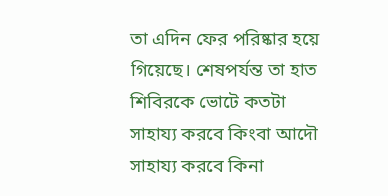তা এদিন ফের পরিষ্কার হয়ে গিয়েছে। শেষপর্যন্ত তা হাত শিবিরকে ভোটে কতটা সাহায্য করবে কিংবা আদৌ সাহায্য করবে কিনা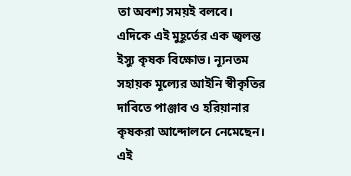তা অবশ্য সময়ই বলবে।
এদিকে এই মুহূর্তের এক জ্বলন্ত ইস্যু কৃষক বিক্ষোভ। ন্যূনতম সহায়ক মূল্যের আইনি স্বীকৃতির দাবিতে পাঞ্জাব ও হরিয়ানার কৃষকরা আন্দোলনে নেমেছেন। এই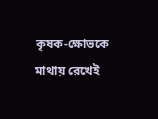কৃষক-ক্ষোভকে মাথায় রেখেই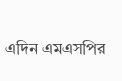এদিন এমএসপির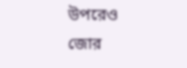উপরেও জোর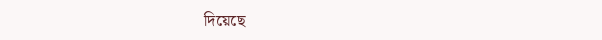দিয়েছে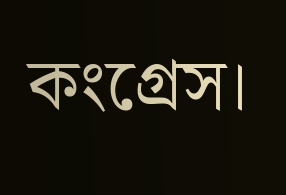কংগ্রেস।